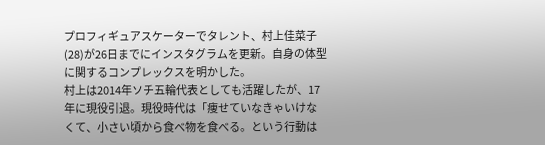プロフィギュアスケーターでタレント、村上佳菜子(28)が26日までにインスタグラムを更新。自身の体型に関するコンプレックスを明かした。
村上は2014年ソチ五輪代表としても活躍したが、17年に現役引退。現役時代は「痩せていなきゃいけなくて、小さい頃から食べ物を食べる。という行動は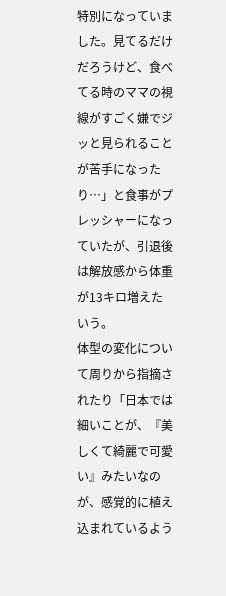特別になっていました。見てるだけだろうけど、食べてる時のママの視線がすごく嫌でジッと見られることが苦手になったり…」と食事がプレッシャーになっていたが、引退後は解放感から体重が13キロ増えたいう。
体型の変化について周りから指摘されたり「日本では細いことが、『美しくて綺麗で可愛い』みたいなのが、感覚的に植え込まれているよう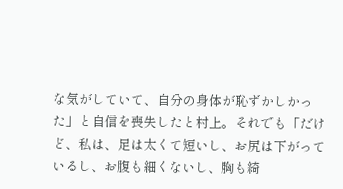な気がしていて、自分の身体が恥ずかしかった」と自信を喪失したと村上。それでも「だけど、私は、足は太くて短いし、お尻は下がっているし、お腹も細くないし、胸も綺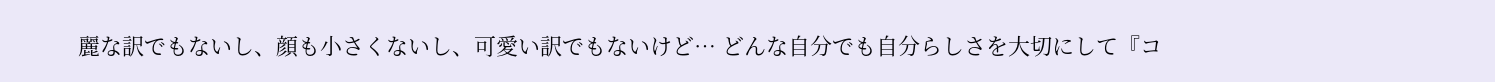麗な訳でもないし、顔も小さくないし、可愛い訳でもないけど… どんな自分でも自分らしさを大切にして『コ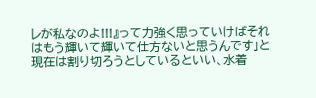レが私なのよ!!!』って力強く思っていけばそれはもう輝いて輝いて仕方ないと思うんです」と現在は割り切ろうとしているといい、水着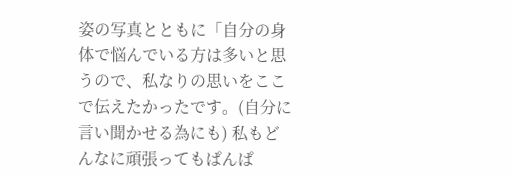姿の写真とともに「自分の身体で悩んでいる方は多いと思うので、私なりの思いをここで伝えたかったです。(自分に言い聞かせる為にも) 私もどんなに頑張ってもぱんぱ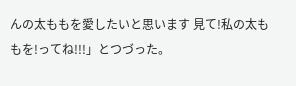んの太ももを愛したいと思います 見て!私の太ももを!ってね!!!」とつづった。